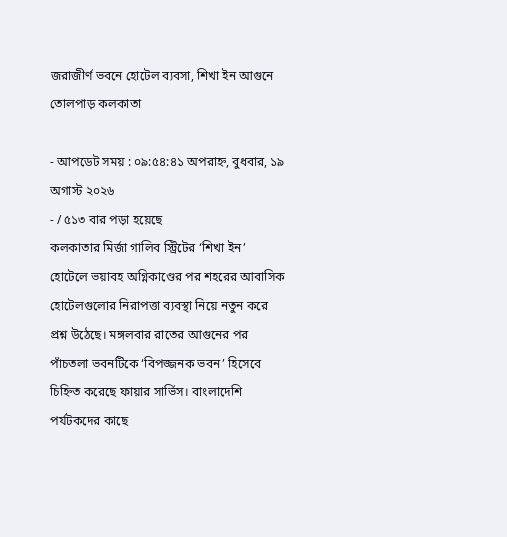জরাজীর্ণ ভবনে হোটেল ব্যবসা, শিখা ইন আগুনে তোলপাড় কলকাতা

- আপডেট সময় : ০৯:৫৪:৪১ অপরাহ্ন, বুধবার, ১৯ অগাস্ট ২০২৬
- / ৫১৩ বার পড়া হয়েছে
কলকাতার মির্জা গালিব স্ট্রিটের ‘শিখা ইন’ হোটেলে ভয়াবহ অগ্নিকাণ্ডের পর শহরের আবাসিক হোটেলগুলোর নিরাপত্তা ব্যবস্থা নিয়ে নতুন করে প্রশ্ন উঠেছে। মঙ্গলবার রাতের আগুনের পর পাঁচতলা ভবনটিকে ‘বিপজ্জনক ভবন’ হিসেবে চিহ্নিত করেছে ফায়ার সার্ভিস। বাংলাদেশি পর্যটকদের কাছে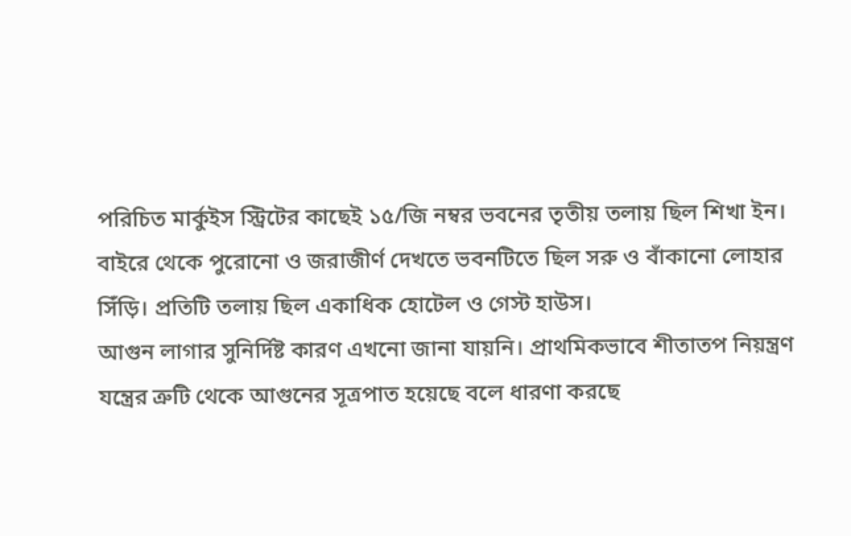পরিচিত মার্কুইস স্ট্রিটের কাছেই ১৫/জি নম্বর ভবনের তৃতীয় তলায় ছিল শিখা ইন। বাইরে থেকে পুরোনো ও জরাজীর্ণ দেখতে ভবনটিতে ছিল সরু ও বাঁকানো লোহার সিঁড়ি। প্রতিটি তলায় ছিল একাধিক হোটেল ও গেস্ট হাউস।
আগুন লাগার সুনির্দিষ্ট কারণ এখনো জানা যায়নি। প্রাথমিকভাবে শীতাতপ নিয়ন্ত্রণ যন্ত্রের ত্রুটি থেকে আগুনের সূত্রপাত হয়েছে বলে ধারণা করছে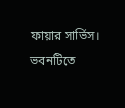ফায়ার সার্ভিস। ভবনটিতে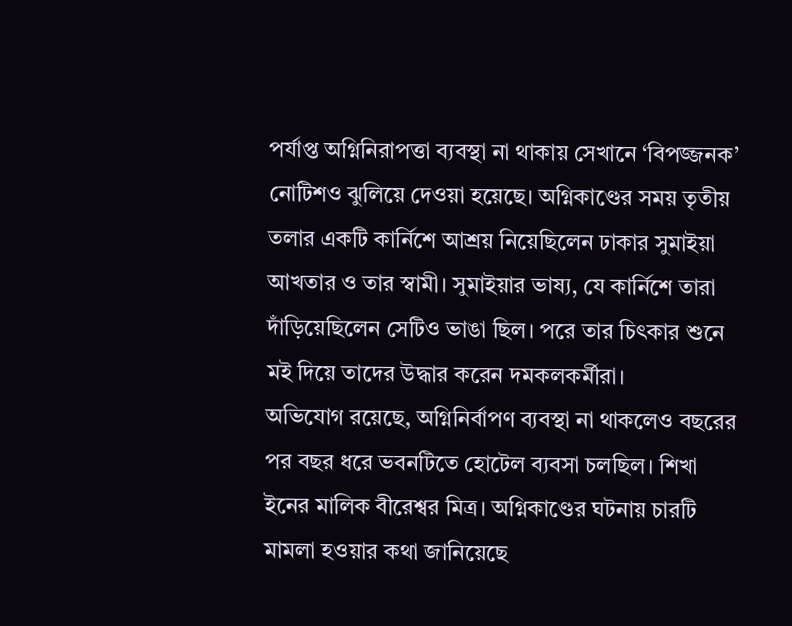পর্যাপ্ত অগ্নিনিরাপত্তা ব্যবস্থা না থাকায় সেখানে ‘বিপজ্জনক’ নোটিশও ঝুলিয়ে দেওয়া হয়েছে। অগ্নিকাণ্ডের সময় তৃতীয় তলার একটি কার্নিশে আশ্রয় নিয়েছিলেন ঢাকার সুমাইয়া আখতার ও তার স্বামী। সুমাইয়ার ভাষ্য, যে কার্নিশে তারা দাঁড়িয়েছিলেন সেটিও ভাঙা ছিল। পরে তার চিৎকার শুনে মই দিয়ে তাদের উদ্ধার করেন দমকলকর্মীরা।
অভিযোগ রয়েছে, অগ্নিনির্বাপণ ব্যবস্থা না থাকলেও বছরের পর বছর ধরে ভবনটিতে হোটেল ব্যবসা চলছিল। শিখা ইনের মালিক বীরেশ্বর মিত্র। অগ্নিকাণ্ডের ঘটনায় চারটি মামলা হওয়ার কথা জানিয়েছে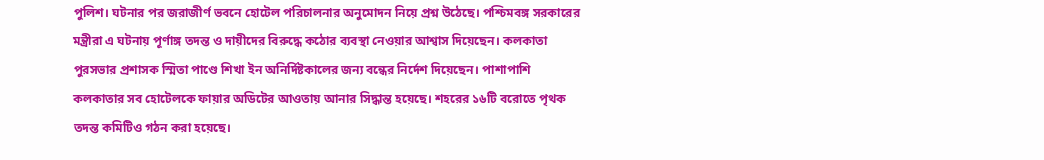পুলিশ। ঘটনার পর জরাজীর্ণ ভবনে হোটেল পরিচালনার অনুমোদন নিয়ে প্রশ্ন উঠেছে। পশ্চিমবঙ্গ সরকারের মন্ত্রীরা এ ঘটনায় পূর্ণাঙ্গ তদন্ত ও দায়ীদের বিরুদ্ধে কঠোর ব্যবস্থা নেওয়ার আশ্বাস দিয়েছেন। কলকাতা পুরসভার প্রশাসক স্মিতা পাণ্ডে শিখা ইন অনির্দিষ্টকালের জন্য বন্ধের নির্দেশ দিয়েছেন। পাশাপাশি কলকাতার সব হোটেলকে ফায়ার অডিটের আওতায় আনার সিদ্ধান্ত হয়েছে। শহরের ১৬টি বরোতে পৃথক তদন্ত কমিটিও গঠন করা হয়েছে।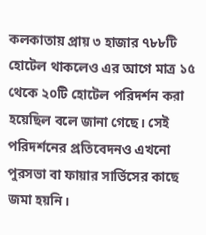কলকাতায় প্রায় ৩ হাজার ৭৮৮টি হোটেল থাকলেও এর আগে মাত্র ১৫ থেকে ২০টি হোটেল পরিদর্শন করা হয়েছিল বলে জানা গেছে। সেই পরিদর্শনের প্রতিবেদনও এখনো পুরসভা বা ফায়ার সার্ভিসের কাছে জমা হয়নি।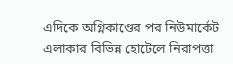এদিকে অগ্নিকাণ্ডের পর নিউমার্কেট এলাকার বিভিন্ন হোটেলে নিরাপত্তা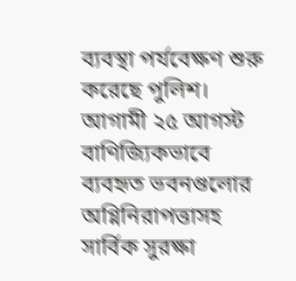ব্যবস্থা পর্যবেক্ষণ শুরু করেছে পুলিশ। আগামী ২৫ আগস্ট বাণিজ্যিকভাবে ব্যবহৃত ভবনগুলোর অগ্নিনিরাপত্তাসহ সার্বিক সুরক্ষা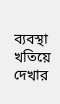ব্যবস্থা খতিয়ে দেখার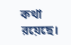কথা রয়েছে।